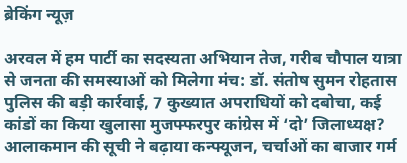ब्रेकिंग न्यूज़

अरवल में हम पार्टी का सदस्यता अभियान तेज, गरीब चौपाल यात्रा से जनता की समस्याओं को मिलेगा मंच: डॉ. संतोष सुमन रोहतास पुलिस की बड़ी कार्रवाई, 7 कुख्यात अपराधियों को दबोचा, कई कांडों का किया खुलासा मुजफ्फरपुर कांग्रेस में ‘दो’ जिलाध्यक्ष? आलाकमान की सूची ने बढ़ाया कन्फ्यूजन, चर्चाओं का बाजार गर्म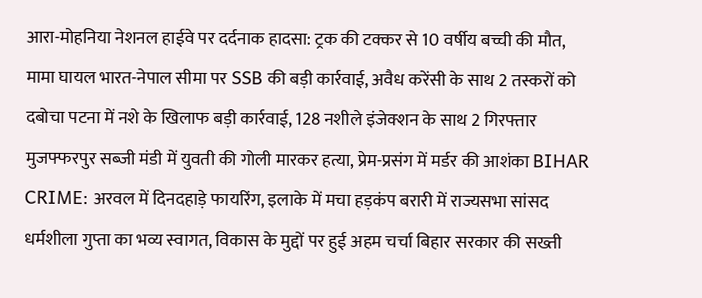आरा-मोहनिया नेशनल हाईवे पर दर्दनाक हादसा: ट्रक की टक्कर से 10 वर्षीय बच्ची की मौत, मामा घायल भारत-नेपाल सीमा पर SSB की बड़ी कार्रवाई, अवैध करेंसी के साथ 2 तस्करों को दबोचा पटना में नशे के खिलाफ बड़ी कार्रवाई, 128 नशीले इंजेक्शन के साथ 2 गिरफ्तार मुजफ्फरपुर सब्जी मंडी में युवती की गोली मारकर हत्या, प्रेम-प्रसंग में मर्डर की आशंका BIHAR CRIME: अरवल में दिनदहाड़े फायरिंग, इलाके में मचा हड़कंप बरारी में राज्यसभा सांसद धर्मशीला गुप्ता का भव्य स्वागत, विकास के मुद्दों पर हुई अहम चर्चा बिहार सरकार की सख्ती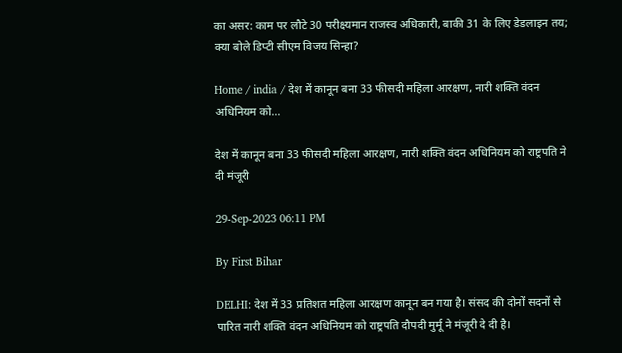का असर: काम पर लौटे 30 परीक्ष्यमान राजस्व अधिकारी, बाकी 31 के लिए डेडलाइन तय; क्या बोले डिप्टी सीएम विजय सिन्हा?

Home / india / देश में कानून बना 33 फीसदी महिला आरक्षण, नारी शक्ति वंदन अधिनियम को...

देश में कानून बना 33 फीसदी महिला आरक्षण, नारी शक्ति वंदन अधिनियम को राष्ट्रपति ने दी मंजूरी

29-Sep-2023 06:11 PM

By First Bihar

DELHI: देश में 33 प्रतिशत महिला आरक्षण कानून बन गया है। संसद की दोनों सदनों से पारित नारी शक्ति वंदन अधिनियम को राष्ट्रपति दौपदी मुर्मू ने मंजूरी दे दी है।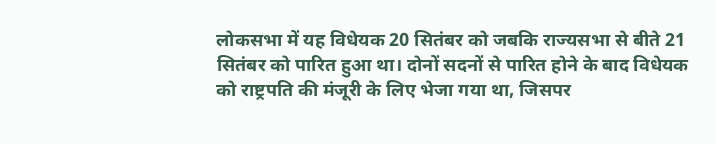लोकसभा में यह विधेयक 20 सितंबर को जबकि राज्यसभा से बीते 21 सितंबर को पारित हुआ था। दोनों सदनों से पारित होने के बाद विधेयक को राष्ट्रपति की मंजूरी के लिए भेजा गया था, जिसपर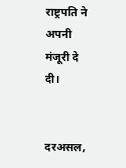राष्ट्रपति ने अपनी मंजूरी दे दी।


दरअसल,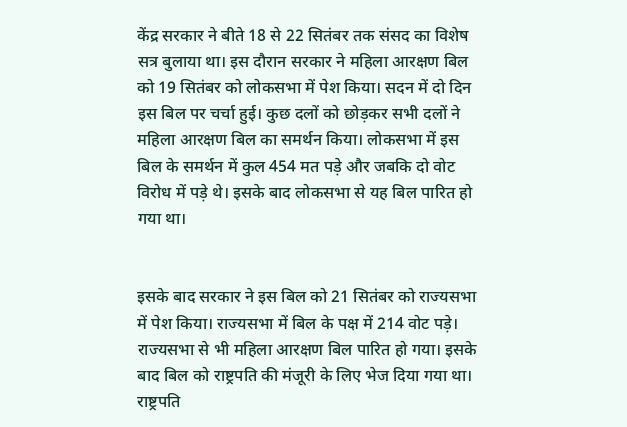केंद्र सरकार ने बीते 18 से 22 सितंबर तक संसद का विशेष सत्र बुलाया था। इस दौरान सरकार ने महिला आरक्षण बिल को 19 सितंबर को लोकसभा में पेश किया। सदन में दो दिन इस बिल पर चर्चा हुई। कुछ दलों को छोड़कर सभी दलों ने महिला आरक्षण बिल का समर्थन किया। लोकसभा में इस बिल के समर्थन में कुल 454 मत पड़े और जबकि दो वोट विरोध में पड़े थे। इसके बाद लोकसभा से यह बिल पारित हो गया था।


इसके बाद सरकार ने इस बिल को 21 सितंबर को राज्यसभा में पेश किया। राज्यसभा में बिल के पक्ष में 214 वोट पड़े। राज्यसभा से भी महिला आरक्षण बिल पारित हो गया। इसके बाद बिल को राष्ट्रपति की मंजूरी के लिए भेज दिया गया था। राष्ट्रपति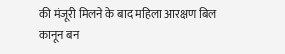की मंजूरी मिलने के बाद महिला आरक्षण बिल कानून बन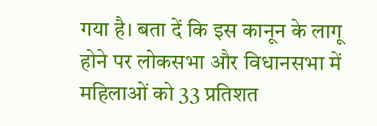गया है। बता दें कि इस कानून के लागू होने पर लोकसभा और विधानसभा में महिलाओं को 33 प्रतिशत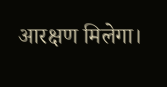आरक्षण मिलेगा।